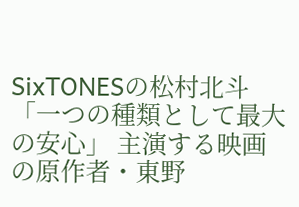SixTONESの松村北斗「一つの種類として最大の安心」 主演する映画の原作者・東野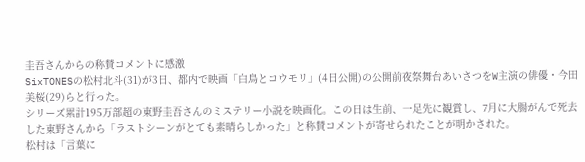圭吾さんからの称賛コメントに感激
SixTONESの松村北斗(31)が3日、都内で映画「白鳥とコウモリ」(4日公開)の公開前夜祭舞台あいさつをW主演の俳優・今田美桜(29)らと行った。
シリーズ累計195万部超の東野圭吾さんのミステリー小説を映画化。この日は生前、一足先に観賞し、7月に大腸がんで死去した東野さんから「ラストシーンがとても素晴らしかった」と称賛コメントが寄せられたことが明かされた。
松村は「言葉に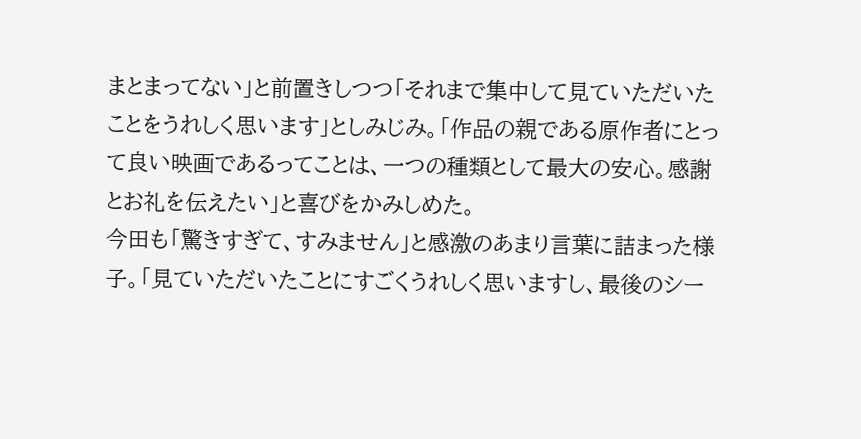まとまってない」と前置きしつつ「それまで集中して見ていただいたことをうれしく思います」としみじみ。「作品の親である原作者にとって良い映画であるってことは、一つの種類として最大の安心。感謝とお礼を伝えたい」と喜びをかみしめた。
今田も「驚きすぎて、すみません」と感激のあまり言葉に詰まった様子。「見ていただいたことにすごくうれしく思いますし、最後のシー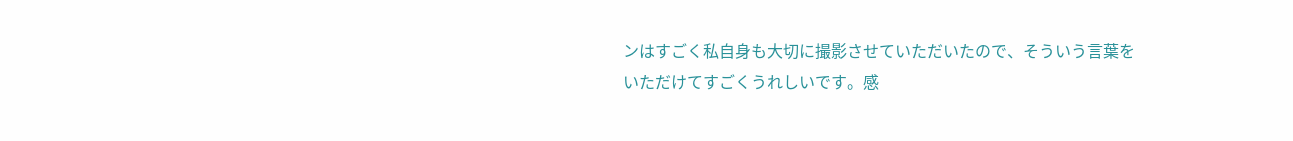ンはすごく私自身も大切に撮影させていただいたので、そういう言葉をいただけてすごくうれしいです。感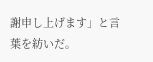謝申し上げます」と言葉を紡いだ。